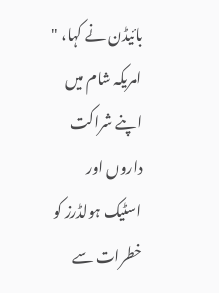بائیڈن نے کہا، " امریکہ شام میں اپنے شراکت داروں اور اسٹیک ہولڈرز کو خطرات سے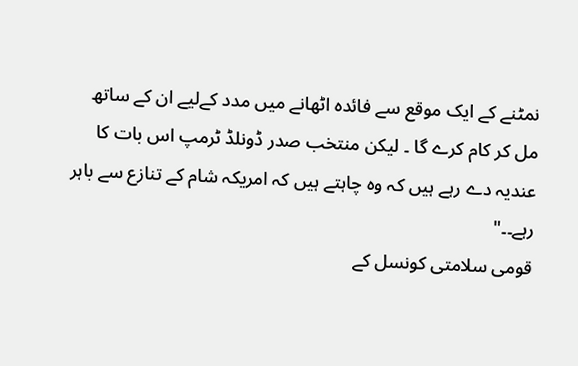نمٹنے کے ایک موقع سے فائدہ اٹھانے میں مدد کےلیے ان کے ساتھ مل کر کام کرے گا ۔ لیکن منتخب صدر ڈونلڈ ٹرمپ اس بات کا عندیہ دے رہے ہیں کہ وہ چاہتے ہیں کہ امریکہ شام کے تنازع سے باہر رہے۔۔"
قومی سلامتی کونسل کے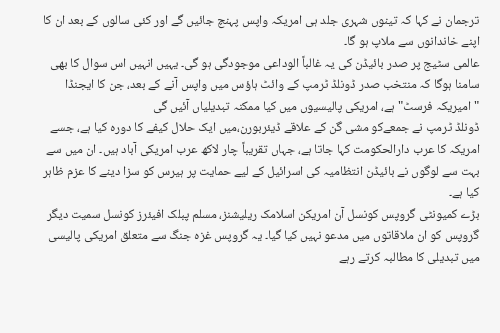ترجمان نے کہا کہ تینوں شہری جلد ہی امریکہ واپس پہنچ جائیں گے اور کئی سالوں کے بعد ان کا اپنے خاندانوں سے ملاپ ہو گا۔
عالمی سٹیج پر صدر بائیڈن کی یہ غالباً الوداعی موجودگی ہو گی۔ یہیں انہیں اس سوال کا بھی سامنا ہوگا کہ منتخب صدر ڈونلڈ ٹرمپ کے وائٹ ہاؤس میں واپس آنے کے بعد، جن کا ایجنڈا "امیریکہ فرسٹ" ہے، امریکی پالیسیوں میں کیا ممکنہ تبدیلیاں آئیں گی
ڈونلڈ ٹرمپ نے جمعےکو مشی گن کے علاقے ڈیئربورن،میں ایک حلال کیفے کا دورہ کیا ہے، جسے امریکہ کا عرب دارالحکومت کہا جاتا ہے، جہاں تقریباً چار لاکھ عرب امریکی آباد ہیں۔ ان میں سے بہت سے لوگوں نے بائیڈن انتظامیہ کی اسرائیل کے لیے حمایت پر ہیرس کو سزا دینے کا عزم ظاہر کیا ہے۔
بڑے کمیونٹی گروپس کونسل آن امریکن اسلامک ریلیشنز، مسلم پبلک افیئرز کونسل سمیت دیگر گروپس کو ان ملاقاتوں میں مدعو نہیں کیا گیا۔ یہ گروپس غزہ جنگ سے متعلق امریکی پالیسی میں تبدیلی کا مطالبہ کرتے رہے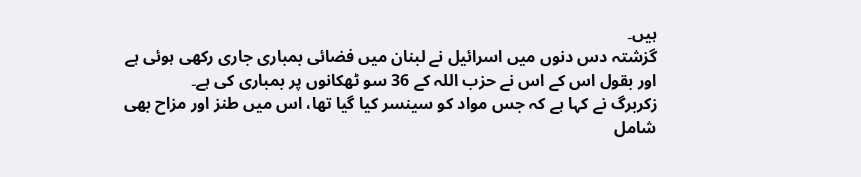ہیں۔
گزشتہ دس دنوں میں اسرائیل نے لبنان میں فضائی بمباری جاری رکھی ہوئی ہے اور بقول اس کے اس نے حزب اللہ کے 36 سو ٹھکانوں پر بمباری کی ہے۔
زکربرگ نے کہا ہے کہ جس مواد کو سینسر کیا گیا تھا، اس میں طنز اور مزاح بھی شامل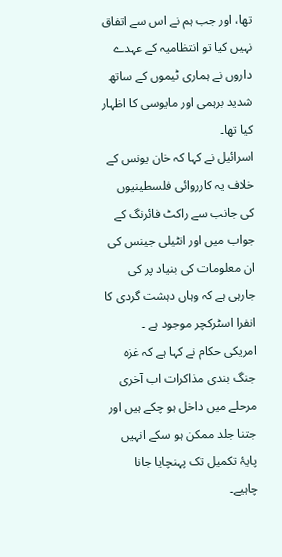تھا، اور جب ہم نے اس سے اتفاق نہیں کیا تو انتظامیہ کے عہدے داروں نے ہماری ٹیموں کے ساتھ شدید برہمی اور مایوسی کا اظہار کیا تھا۔
اسرائیل نے کہا کہ خان یونس کے خلاف یہ کارروائی فلسطینیوں کی جانب سے راکٹ فائرنگ کے جواب میں اور انٹیلی جینس کی ان معلومات کی بنیاد پر کی جارہی ہے کہ وہاں دہشت گردی کا انفرا اسٹرکچر موجود ہے ۔
امریکی حکام نے کہا ہے کہ غزہ جنگ بندی مذاکرات اب آخری مرحلے میں داخل ہو چکے ہیں اور جتنا جلد ممکن ہو سکے انہیں پایۂ تکمیل تک پہنچایا جانا چاہیے۔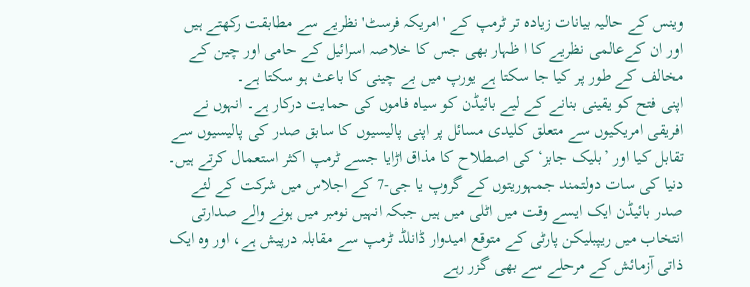وینس کے حالیہ بیانات زیادہ تر ٹرمپ کے 'امریکہ فرسٹ' نظریے سے مطابقت رکھتے ہیں اور ان کےعالمی نظریے کا ا ظہار بھی جس کا خلاصہ اسرائیل کے حامی اور چین کے مخالف کے طور پر کیا جا سکتا ہے یورپ میں بے چینی کا باعث ہو سکتا ہے۔
اپنی فتح کو یقینی بنانے کے لیے بائیڈن کو سیاہ فاموں کی حمایت درکار ہے۔ انہوں نے افریقی امریکیوں سے متعلق کلیدی مسائل پر اپنی پالیسیوں کا سابق صدر کی پالیسیوں سے تقابل کیا اور ’بلیک جابز‘ کی اصطلاح کا مذاق اڑایا جسے ٹرمپ اکثر استعمال کرتے ہیں۔
دنیا کی سات دولتمند جمہوریتوں کے گروپ یا جی-7 کے اجلاس میں شرکت کے لئے صدر بائیڈن ایک ایسے وقت میں اٹلی میں ہیں جبکہ انہیں نومبر میں ہونے والے صدارتی انتخاب میں ریپبلیکن پارٹی کے متوقع امیدوار ڈانلڈ ٹرمپ سے مقابلہ درپیش ہے، اور وہ ایک ذاتی آزمائش کے مرحلے سے بھی گزر رہے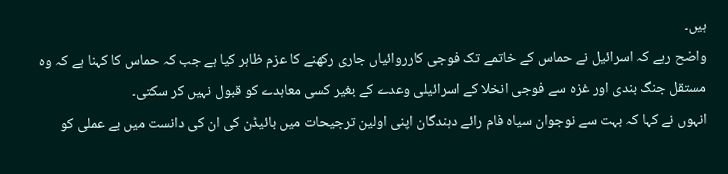ہیں۔
واضح رہے کہ اسرائیل نے حماس کے خاتمے تک فوجی کارروائیاں جاری رکھنے کا عزم ظاہر کیا ہے جب کہ حماس کا کہنا ہے کہ وہ مستقل جنگ بندی اور غزہ سے فوجی انخلا کے اسرائیلی وعدے کے بغیر کسی معاہدے کو قبول نہیں کر سکتی۔
انہوں نے کہا کہ بہت سے نوجوان سیاہ فام رائے دہندگان اپنی اولین ترجیحات میں بائیڈن کی ان کی دانست میں بے عملی کو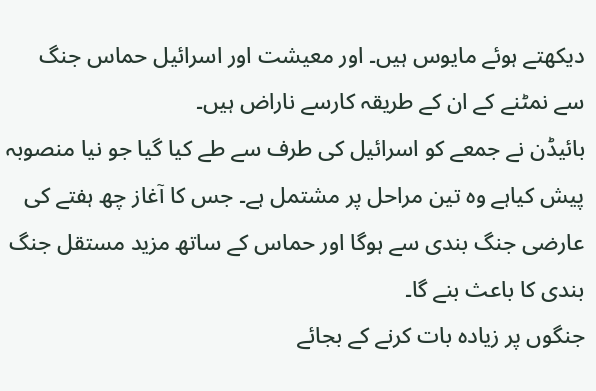دیکھتے ہوئے مایوس ہیں۔ اور معیشت اور اسرائیل حماس جنگ سے نمٹنے کے ان کے طریقہ کارسے ناراض ہیں۔
بائیڈن نے جمعے کو اسرائیل کی طرف سے طے کیا گیا جو نیا منصوبہ پیش کیاہے وہ تین مراحل پر مشتمل ہے۔ جس کا آغاز چھ ہفتے کی عارضی جنگ بندی سے ہوگا اور حماس کے ساتھ مزید مستقل جنگ بندی کا باعث بنے گا۔
جنگوں پر زیادہ بات کرنے کے بجائے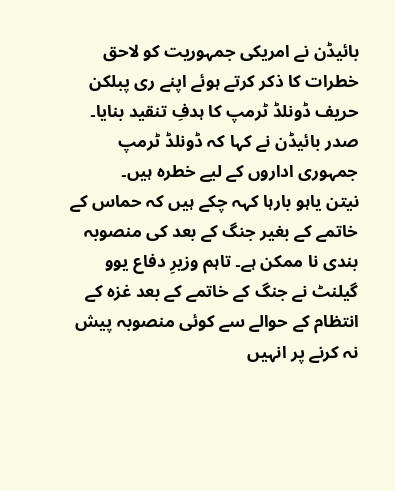بائیڈن نے امریکی جمہوریت کو لاحق خطرات کا ذکر کرتے ہوئے اپنے ری پبلکن حریف ڈونلڈ ٹرمپ کا ہدفِ تنقید بنایا۔ صدر بائیڈن نے کہا کہ ڈونلڈ ٹرمپ جمہوری اداروں کے لیے خطرہ ہیں۔
نیتن یاہو بارہا کہہ چکے ہیں کہ حماس کے خاتمے کے بغیر جنگ کے بعد کی منصوبہ بندی نا ممکن ہے۔ تاہم وزیرِ دفاع یوو گیلنٹ نے جنگ کے خاتمے کے بعد غزہ کے انتظام کے حوالے سے کوئی منصوبہ پیش نہ کرنے پر انہیں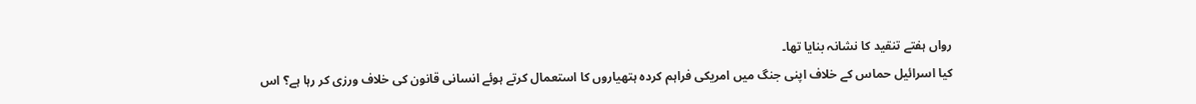رواں ہفتے تنقید کا نشانہ بنایا تھا۔
کیا اسرائیل حماس کے خلاف اپنی جنگ میں امریکی فراہم کردہ ہتھیاروں کا استعمال کرتے ہوئے انسانی قانون کی خلاف ورزی کر رہا ہے؟ اس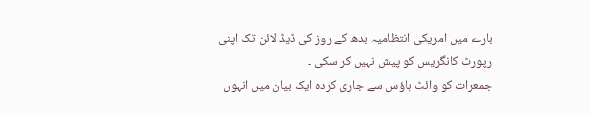بارے میں امریکی انتظامیہ بدھ کے روز کی ڈیڈ لائن تک اپنی رپورٹ کانگریس کو پیش نہیں کر سکی ۔
جمعرات کو وائٹ ہاؤس سے جاری کردہ ایک بیان میں انہوں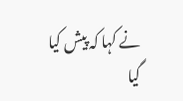نے کہا کہ پیش کیا گیا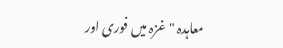معاہدہ "غزہ میں فوری اور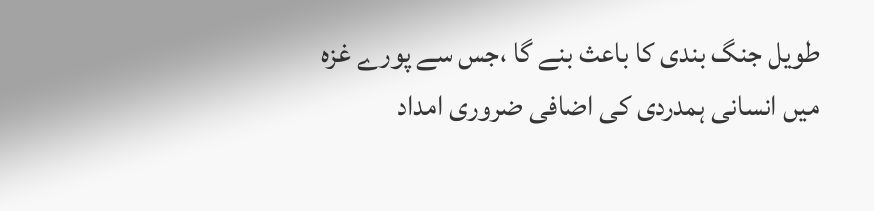طویل جنگ بندی کا باعث بنے گا ،جس سے پورے غزہ میں انسانی ہمدردی کی اضافی ضروری امداد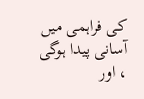کی فراہمی میں آسانی پیدا ہوگی ، اور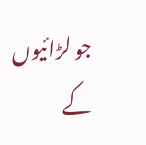جو لڑائیوں کے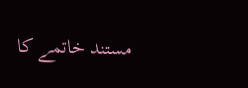مستند خاتمے کا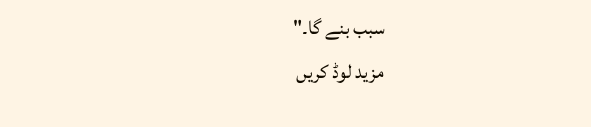سبب بنے گا۔"
مزید لوڈ کریں